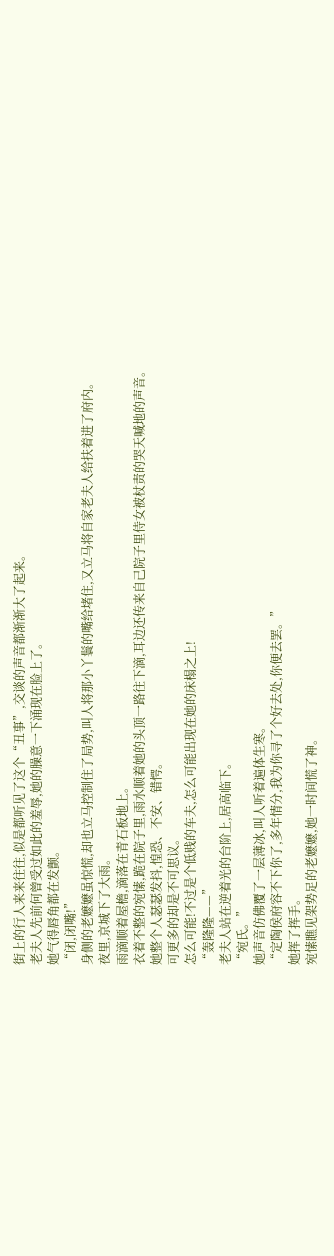街上的行人来来往往,似是都听见了这个“丑事”,交谈的声音都渐渐大了起来。
老夫人先前何曾受过如此的羞辱,她的臊意一下涌现在脸上了。
她气得唇角都在发颤。
“闭,闭嘴!”
身侧的老嬷嬷虽惊慌,却也立马控制住了局势,叫人将那小丫鬟的嘴给堵住,又立马将自家老夫人给扶着进了府内。
夜里,京城下了大雨。
雨滴顺着屋檐,滴落在青石板地上。
衣着不整的宛愫,跪在院子里,雨水顺着她的头顶一路往下滴,耳边还传来自己院子里侍女被杖责的哭天喊地的声音。
她整个人瑟瑟发抖,惶恐、不安、错愕。
可更多的却是不可思议。
怎么可能!不过是个低贱的车夫,怎么可能出现在她的床榻之上!
“轰隆隆——”
老夫人站在逆着光的台阶上,居高临下。
“宛氏。”
她声音仿佛覆了一层薄冰,叫人听着遍体生寒。
“定陶侯府容不下你了,多年情分,我为你寻了个好去处,你便去罢。”
她挥了挥手。
宛愫瞧见架势足的老嬷嬷,她一时间慌了神。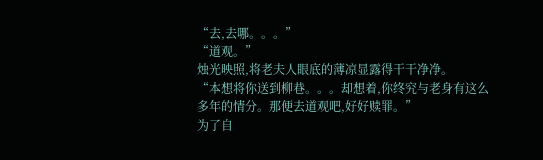“去,去哪。。。”
“道观。”
烛光映照,将老夫人眼底的薄凉显露得干干净净。
“本想将你送到柳巷。。。却想着,你终究与老身有这么多年的情分。那便去道观吧,好好赎罪。”
为了自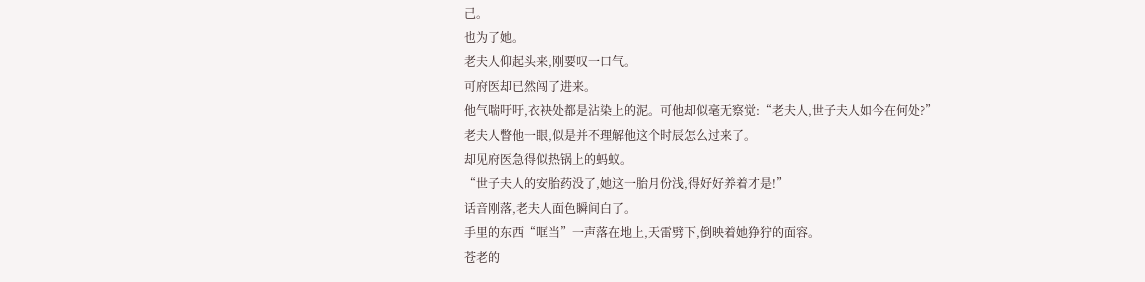己。
也为了她。
老夫人仰起头来,刚要叹一口气。
可府医却已然闯了进来。
他气喘吁吁,衣袂处都是沾染上的泥。可他却似毫无察觉:“老夫人,世子夫人如今在何处?”
老夫人瞥他一眼,似是并不理解他这个时辰怎么过来了。
却见府医急得似热锅上的蚂蚁。
“世子夫人的安胎药没了,她这一胎月份浅,得好好养着才是!”
话音刚落,老夫人面色瞬间白了。
手里的东西“哐当”一声落在地上,天雷劈下,倒映着她狰狞的面容。
苍老的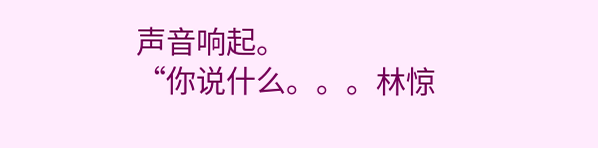声音响起。
“你说什么。。。林惊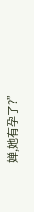婵,她有孕了?”